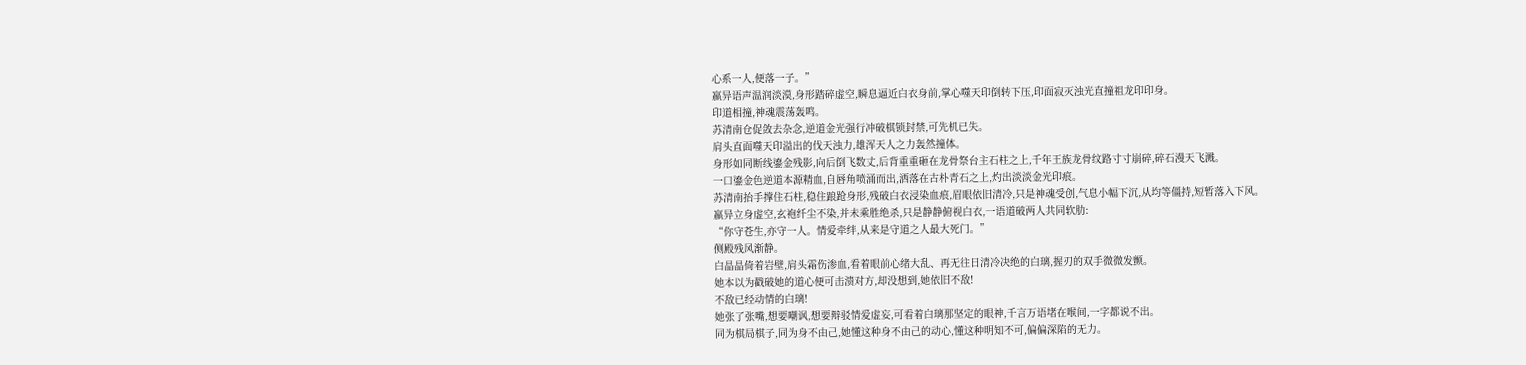心系一人,便落一子。”
嬴异语声温润淡漠,身形踏碎虚空,瞬息逼近白衣身前,掌心噬天印倒转下压,印面寂灭浊光直撞祖龙印印身。
印道相撞,神魂震荡轰鸣。
苏清南仓促敛去杂念,逆道金光强行冲破棋锁封禁,可先机已失。
肩头直面噬天印溢出的伐天浊力,雄浑天人之力轰然撞体。
身形如同断线鎏金残影,向后倒飞数丈,后背重重砸在龙骨祭台主石柱之上,千年王族龙骨纹路寸寸崩碎,碎石漫天飞溅。
一口鎏金色逆道本源精血,自唇角喷涌而出,洒落在古朴青石之上,灼出淡淡金光印痕。
苏清南抬手撑住石柱,稳住踉跄身形,残破白衣浸染血痕,眉眼依旧清冷,只是神魂受创,气息小幅下沉,从均等僵持,短暂落入下风。
嬴异立身虚空,玄袍纤尘不染,并未乘胜绝杀,只是静静俯视白衣,一语道破两人共同软肋:
“你守苍生,亦守一人。情爱牵绊,从来是守道之人最大死门。”
侧殿残风渐静。
白晶晶倚着岩壁,肩头霜伤渗血,看着眼前心绪大乱、再无往日清冷决绝的白璃,握刃的双手微微发颤。
她本以为戳破她的道心便可击溃对方,却没想到,她依旧不敌!
不敌已经动情的白璃!
她张了张嘴,想要嘲讽,想要辩驳情爱虚妄,可看着白璃那坚定的眼神,千言万语堵在喉间,一字都说不出。
同为棋局棋子,同为身不由己,她懂这种身不由己的动心,懂这种明知不可,偏偏深陷的无力。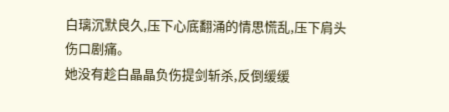白璃沉默良久,压下心底翻涌的情思慌乱,压下肩头伤口剧痛。
她没有趁白晶晶负伤提剑斩杀,反倒缓缓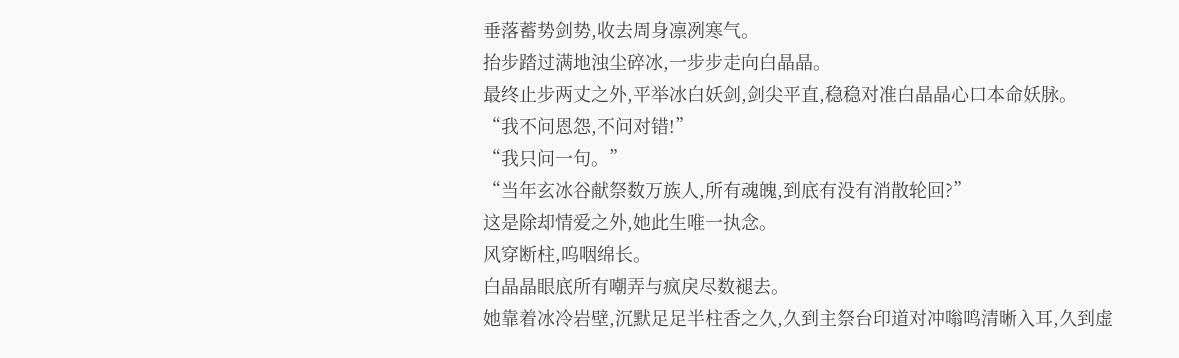垂落蓄势剑势,收去周身凛冽寒气。
抬步踏过满地浊尘碎冰,一步步走向白晶晶。
最终止步两丈之外,平举冰白妖剑,剑尖平直,稳稳对准白晶晶心口本命妖脉。
“我不问恩怨,不问对错!”
“我只问一句。”
“当年玄冰谷献祭数万族人,所有魂魄,到底有没有消散轮回?”
这是除却情爱之外,她此生唯一执念。
风穿断柱,呜咽绵长。
白晶晶眼底所有嘲弄与疯戾尽数褪去。
她靠着冰冷岩壁,沉默足足半柱香之久,久到主祭台印道对冲嗡鸣清晰入耳,久到虚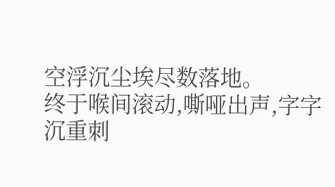空浮沉尘埃尽数落地。
终于喉间滚动,嘶哑出声,字字沉重刺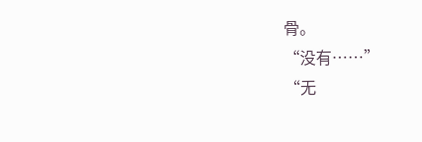骨。
“没有……”
“无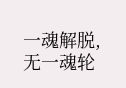一魂解脱,无一魂轮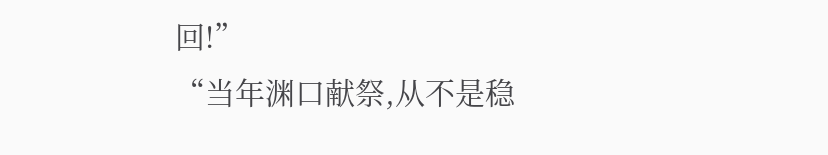回!”
“当年渊口献祭,从不是稳